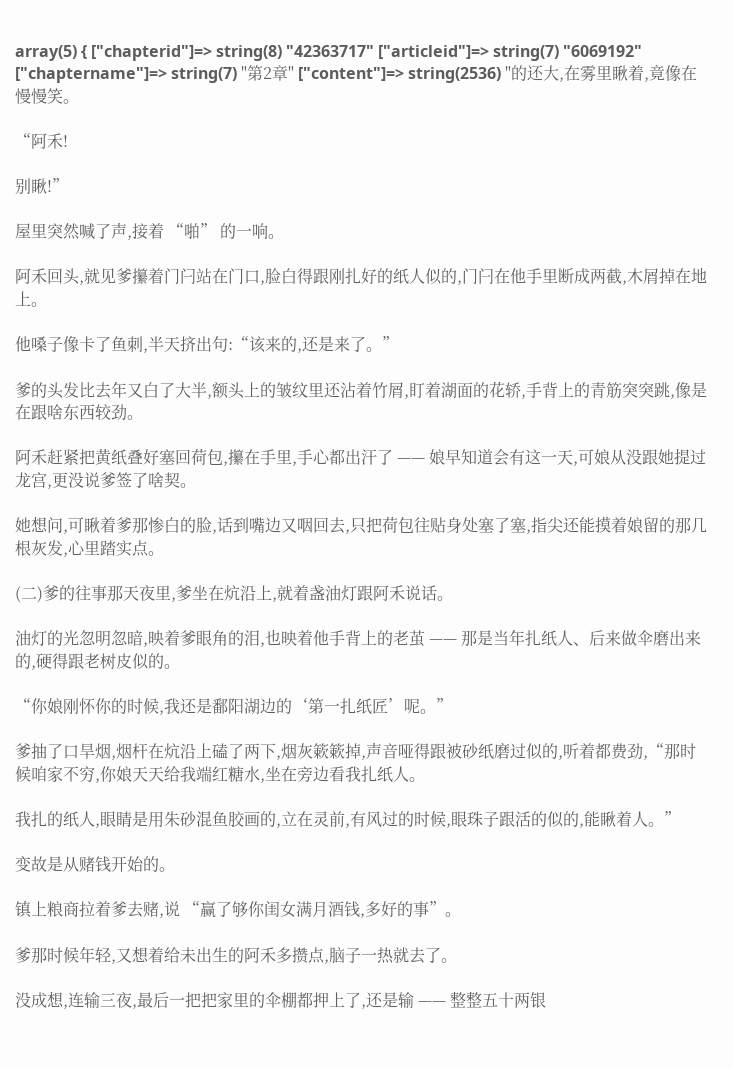array(5) { ["chapterid"]=> string(8) "42363717" ["articleid"]=> string(7) "6069192" ["chaptername"]=> string(7) "第2章" ["content"]=> string(2536) "的还大,在雾里瞅着,竟像在慢慢笑。

“阿禾!

别瞅!”

屋里突然喊了声,接着 “啪” 的一响。

阿禾回头,就见爹攥着门闩站在门口,脸白得跟刚扎好的纸人似的,门闩在他手里断成两截,木屑掉在地上。

他嗓子像卡了鱼刺,半天挤出句:“该来的,还是来了。”

爹的头发比去年又白了大半,额头上的皱纹里还沾着竹屑,盯着湖面的花轿,手背上的青筋突突跳,像是在跟啥东西较劲。

阿禾赶紧把黄纸叠好塞回荷包,攥在手里,手心都出汗了 —— 娘早知道会有这一天,可娘从没跟她提过龙宫,更没说爹签了啥契。

她想问,可瞅着爹那惨白的脸,话到嘴边又咽回去,只把荷包往贴身处塞了塞,指尖还能摸着娘留的那几根灰发,心里踏实点。

(二)爹的往事那天夜里,爹坐在炕沿上,就着盏油灯跟阿禾说话。

油灯的光忽明忽暗,映着爹眼角的泪,也映着他手背上的老茧 —— 那是当年扎纸人、后来做伞磨出来的,硬得跟老树皮似的。

“你娘刚怀你的时候,我还是鄱阳湖边的‘第一扎纸匠’呢。”

爹抽了口旱烟,烟杆在炕沿上磕了两下,烟灰簌簌掉,声音哑得跟被砂纸磨过似的,听着都费劲,“那时候咱家不穷,你娘天天给我端红糖水,坐在旁边看我扎纸人。

我扎的纸人,眼睛是用朱砂混鱼胶画的,立在灵前,有风过的时候,眼珠子跟活的似的,能瞅着人。”

变故是从赌钱开始的。

镇上粮商拉着爹去赌,说 “赢了够你闺女满月酒钱,多好的事”。

爹那时候年轻,又想着给未出生的阿禾多攒点,脑子一热就去了。

没成想,连输三夜,最后一把把家里的伞棚都押上了,还是输 —— 整整五十两银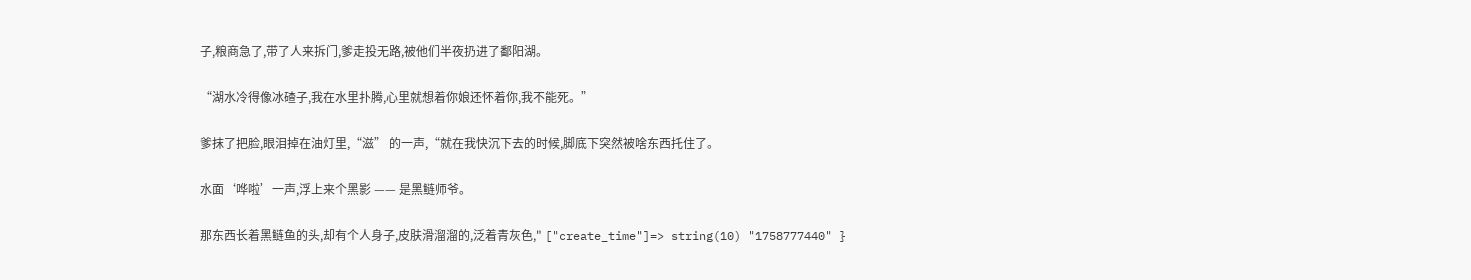子,粮商急了,带了人来拆门,爹走投无路,被他们半夜扔进了鄱阳湖。

“湖水冷得像冰碴子,我在水里扑腾,心里就想着你娘还怀着你,我不能死。”

爹抹了把脸,眼泪掉在油灯里,“滋” 的一声,“就在我快沉下去的时候,脚底下突然被啥东西托住了。

水面‘哗啦’一声,浮上来个黑影 —— 是黑鲢师爷。

那东西长着黑鲢鱼的头,却有个人身子,皮肤滑溜溜的,泛着青灰色," ["create_time"]=> string(10) "1758777440" }